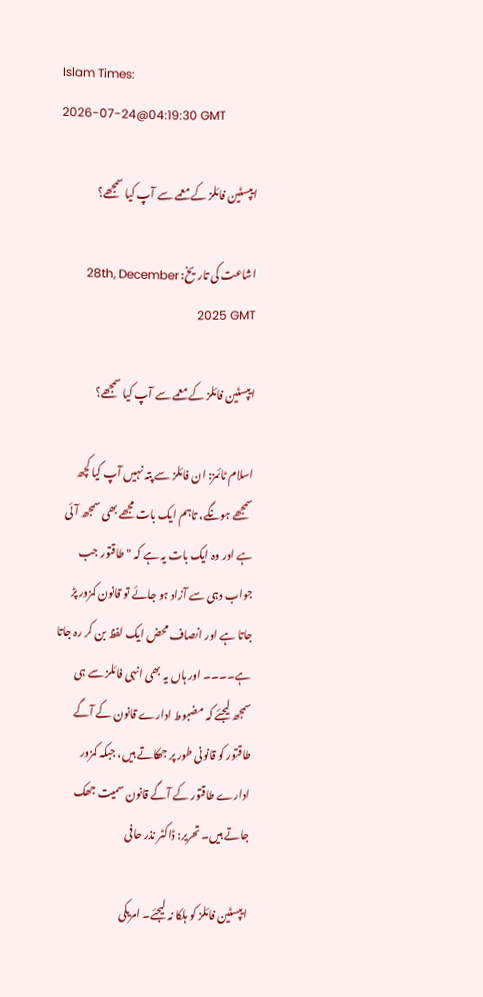Islam Times:
2026-07-24@04:19:30 GMT

ایپسٹین فائلز کے معمے سے آپ کیا سمجھے؟

اشاعت کی تاریخ: 28th, December 2025 GMT

ایپسٹین فائلز کے معمے سے آپ کیا سمجھے؟

اسلام ٹائمز: ان فائلز سے پتہ نہیں آپ کیا کچھ سمجھے ہونگے، تاہم ایک بات مجھے بھی سمجھ آئی ہے اور وہ ایک بات یہ ہے کہ "طاقتور جب جواب دہی سے آزاد ہو جائے تو قانون کمزور پڑ جاتا ہے اور انصاف محض ایک لفظ بن کر رہ جاتا ہے۔۔۔۔ اور ہاں یہ بھی انہی فائلز سے ہی سمجھ لیجئے کہ مضبوط ادارے قانون کے آگے طاقتور کو قانونی طور پر جھکاتے ہیں، جبکہ کمزور ادارے طاقتور کے آگے قانون سمیت جھک جاتے ہیں۔ تحریر: ڈاکٹر نذر حافی

 ایپسٹین فائلز کو ہلکا نہ لیجئے۔ امریکی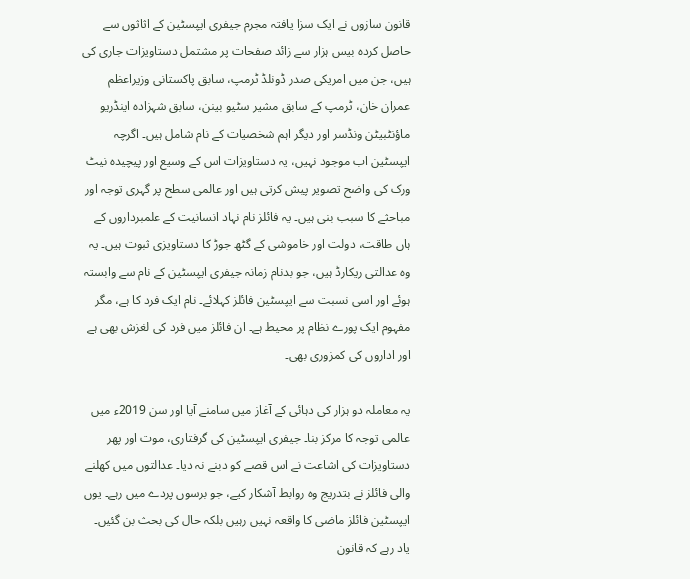قانون سازوں نے ایک سزا یافتہ مجرم جیفری ایپسٹین کے اثاثوں سے حاصل کردہ بیس ہزار سے زائد صفحات پر مشتمل دستاویزات جاری کی ہیں، جن میں امریکی صدر ڈونلڈ ٹرمپ، سابق پاکستانی وزیراعظم عمران خان، ٹرمپ کے سابق مشیر سٹیو بینن، سابق شہزادہ اینڈریو ماؤنٹبیٹن ونڈسر اور دیگر اہم شخصیات کے نام شامل ہیں۔ اگرچہ ایپسٹین اب موجود نہیں، یہ دستاویزات اس کے وسیع اور پیچیدہ نیٹ ورک کی واضح تصویر پیش کرتی ہیں اور عالمی سطح پر گہری توجہ اور مباحثے کا سبب بنی ہیں۔ یہ فائلز نام نہاد انسانیت کے علمبرداروں کے ہاں طاقت، دولت اور خاموشی کے گٹھ جوڑ کا دستاویزی ثبوت ہیں۔ یہ وہ عدالتی ریکارڈ ہیں، جو بدنام زمانہ جیفری ایپسٹین کے نام سے وابستہ ہوئے اور اسی نسبت سے ایپسٹین فائلز کہلائے۔ نام ایک فرد کا ہے، مگر مفہوم ایک پورے نظام پر محیط ہے۔ ان فائلز میں فرد کی لغزش بھی ہے اور اداروں کی کمزوری بھی۔

یہ معاملہ دو ہزار کی دہائی کے آغاز میں سامنے آیا اور سن 2019ء میں عالمی توجہ کا مرکز بنا۔ جیفری ایپسٹین کی گرفتاری، موت اور پھر دستاویزات کی اشاعت نے اس قصے کو دبنے نہ دیا۔ عدالتوں میں کھلنے والی فائلز نے بتدریج وہ روابط آشکار کیے، جو برسوں پردے میں رہے۔ یوں ایپسٹین فائلز ماضی کا واقعہ نہیں رہیں بلکہ حال کی بحث بن گئیں۔ یاد رہے کہ قانون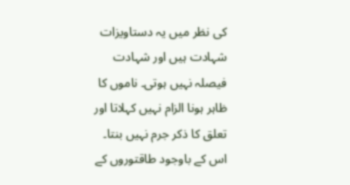کی نظر میں یہ دستاویزات شہادت ہیں اور شہادت فیصلہ نہیں ہوتی۔ ناموں کا ظاہر ہونا الزام نہیں کہلاتا اور تعلق کا ذکر جرم نہیں بنتا۔ اس کے باوجود طاقتوروں کے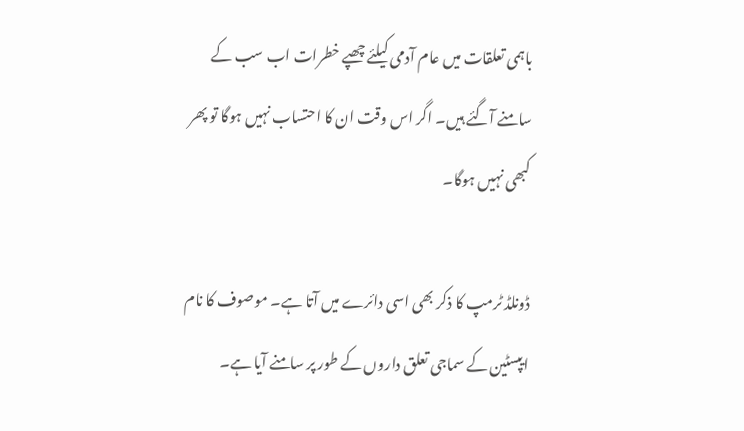باہمی تعلقات میں عام آدمی کیلئے چھپے خطرات اب سب کے سامنے آگئے ہیں۔ اگر اس وقت ان کا احتساب نہیں ہوگا تو پھر کبھی نہیں ہوگا۔

ڈونلڈ ٹرمپ کا ذکر بھی اسی دائرے میں آتا ہے۔ موصوف کا نام ایپسٹین کے سماجی تعلق داروں کے طور پر سامنے آیا ہے۔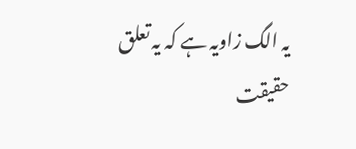یہ الگ زاویہ ہے کہ یہ تعلق حقیقت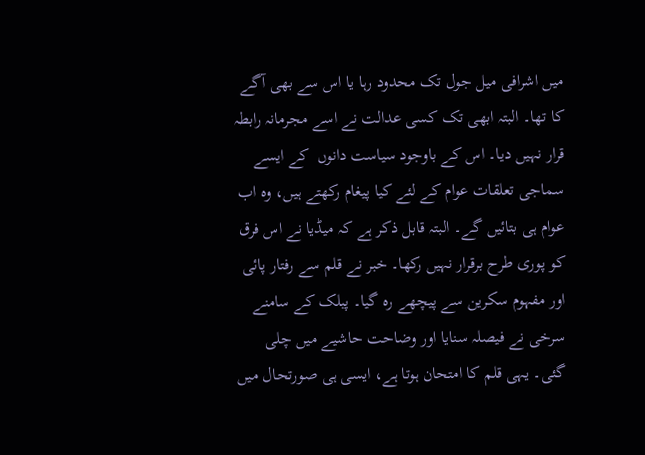میں اشرافی میل جول تک محدود رہا یا اس سے بھی آگے کا تھا۔ البتہ ابھی تک کسی عدالت نے اسے مجرمانہ رابطہ قرار نہیں دیا۔ اس کے باوجود سیاست دانوں  کے ایسے سماجی تعلقات عوام کے لئے کیا پیغام رکھتے ہیں، وہ اب عوام ہی بتائیں گے۔ البتہ قابل ذکر ہے کہ میڈیا نے اس فرق کو پوری طرح برقرار نہیں رکھا۔ خبر نے قلم سے رفتار پائی اور مفہوم سکرین سے پیچھے رہ گیا۔ پبلک کے سامنے سرخی نے فیصلہ سنایا اور وضاحت حاشیے میں چلی گئی۔ یہی قلم کا امتحان ہوتا ہے، ایسی ہی صورتحال میں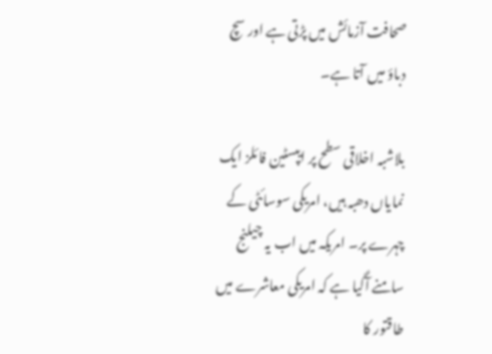صحافت آزمائش میں پڑتی ہے اور سچ دباؤ میں آتا ہے۔

بلاشبہ اخلاقی سطح پر ایپسٹین فائلز ایک نمایاں دھبہ ہیں، امریکی سوسائٹی کے چہرے پر۔ امریکہ میں اب یہ چیلنج سامنے آگیا ہے کہ امریکی معاشرے میں طاقتور کا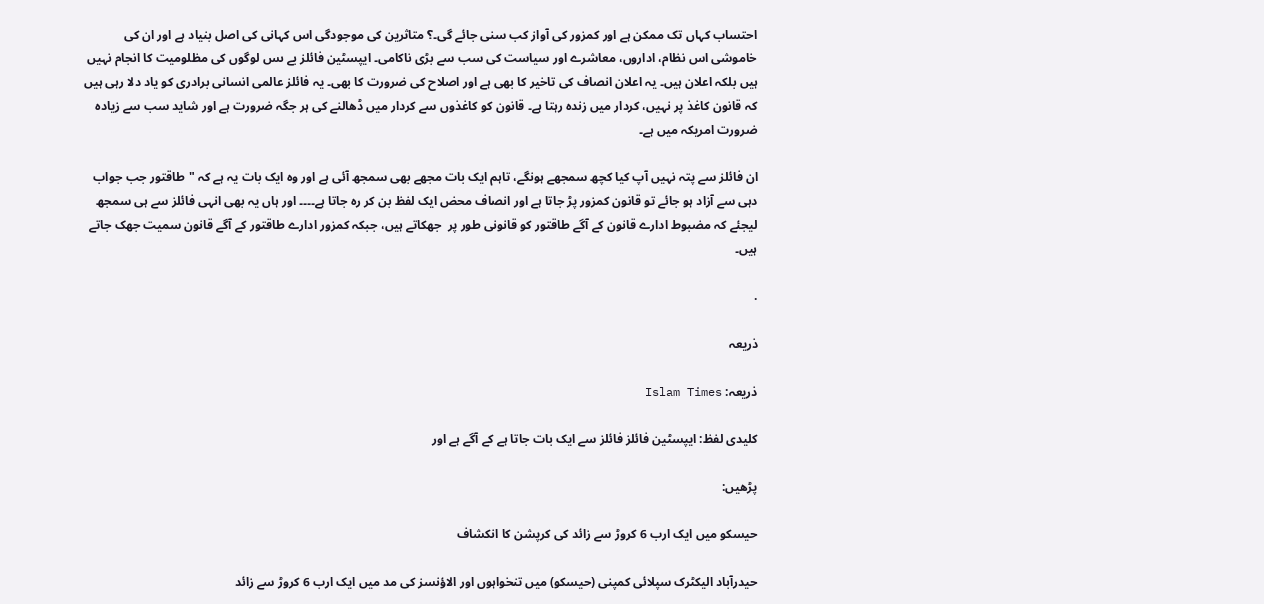احتساب کہاں تک ممکن ہے اور کمزور کی آواز کب سنی جائے گی۔؟ متاثرین کی موجودگی اس کہانی کی اصل بنیاد ہے اور ان کی خاموشی اس نظام، اداروں، معاشرے اور سیاست کی سب سے بڑی ناکامی۔ ایپسٹین فائلز بے ںس لوگوں کی مظلومیت کا انجام نہیں ہیں بلکہ اعلان ہیں۔ یہ اعلان انصاف کی تاخیر کا بھی ہے اور اصلاح کی ضرورت کا بھی۔ یہ فائلز عالمی انسانی برادری کو یاد دلا رہی ہیں کہ قانون کاغذ پر نہیں، کردار میں زندہ رہتا ہے۔ قانون کو کاغذوں سے کردار میں ڈھالنے کی ہر جگہ ضرورت ہے اور شاید سب سے زیادہ ضرورت امریکہ میں ہے۔

ان فائلز سے پتہ نہیں آپ کیا کچھ سمجھے ہونگے، تاہم ایک بات مجھے بھی سمجھ آئی ہے اور وہ ایک بات یہ ہے کہ "طاقتور جب جواب دہی سے آزاد ہو جائے تو قانون کمزور پڑ جاتا ہے اور انصاف محض ایک لفظ بن کر رہ جاتا ہے۔۔۔۔ اور ہاں یہ بھی انہی فائلز سے ہی سمجھ لیجئے کہ مضبوط ادارے قانون کے آگے طاقتور کو قانونی طور پر  جھکاتے ہیں، جبکہ کمزور ادارے طاقتور کے آگے قانون سمیت جھک جاتے ہیں۔

.

ذریعہ

ذریعہ: Islam Times

کلیدی لفظ: ایپسٹین فائلز فائلز سے ایک بات جاتا ہے کے آگے ہے اور

پڑھیں:

حیسکو میں ایک ارب 6 کروڑ سے زائد کی کرپشن کا انکشاف

حیدرآباد الیکٹرک سپلائی کمپنی (حیسکو) میں تنخواہوں اور الاؤنسز کی مد میں ایک ارب 6 کروڑ سے زائد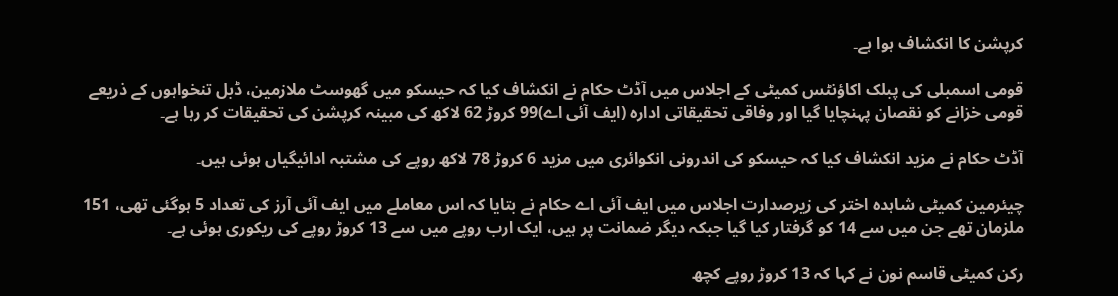کرپشن کا انکشاف ہوا ہے۔

قومی اسمبلی کی پبلک اکاؤنٹس کمیٹی کے اجلاس میں آڈٹ حکام نے انکشاف کیا کہ حیسکو میں گھوسٹ ملازمین، ڈبل تنخواہوں کے ذریعے قومی خزانے کو نقصان پہنچایا گیا اور وفاقی تحقیقاتی ادارہ (ایف آئی اے)99 کروڑ 62 لاکھ کی مبینہ کرپشن کی تحقیقات کر رہا ہے۔

آڈٹ حکام نے مزید انکشاف کیا کہ حیسکو کی اندرونی انکوائری میں مزید 6 کروڑ 78 لاکھ روپے کی مشتبہ ادائیگیاں ہوئی ہیں۔

چیئرمین کمیٹی شاہدہ اختر کی زیرصدارت اجلاس میں ایف آئی اے حکام نے بتایا کہ اس معاملے میں ایف آئی آرز کی تعداد 5 ہوگئی تھی، 151 ملزمان تھے جن میں سے 14 کو گرفتار کیا گیا جبکہ دیگر ضمانت پر ہیں، ایک ارب روپے میں سے 13 کروڑ روپے کی ریکوری ہوئی ہے۔

رکن کمیٹی قاسم نون نے کہا کہ 13 کروڑ روپے کچھ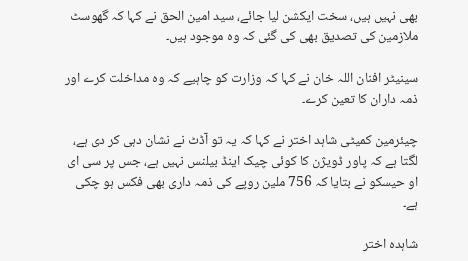بھی نہیں ہیں، سخت ایکشن لیا جائے، سید امین الحق نے کہا کہ گھوسٹ ملازمین کی تصدیق بھی کی گئی کہ وہ موجود ہیں۔

سینیٹر افنان اللہ خان نے کہا کہ وزارت کو چاہیے کہ وہ مداخلت کرے اور ذمہ داران کا تعین کرے۔

چیئرمین کمیٹی شاہد اختر نے کہا کہ یہ تو آڈٹ نے نشان دہی کر دی ہے، لگتا ہے کہ پاور ڈویژن کا کوئی چیک اینڈ بیلنس نہیں ہے، جس پر سی ای او حیسکو نے بتایا کہ 756 ملین روپے کی ذمہ داری بھی فکس ہو چکی ہے۔

شاہدہ اختر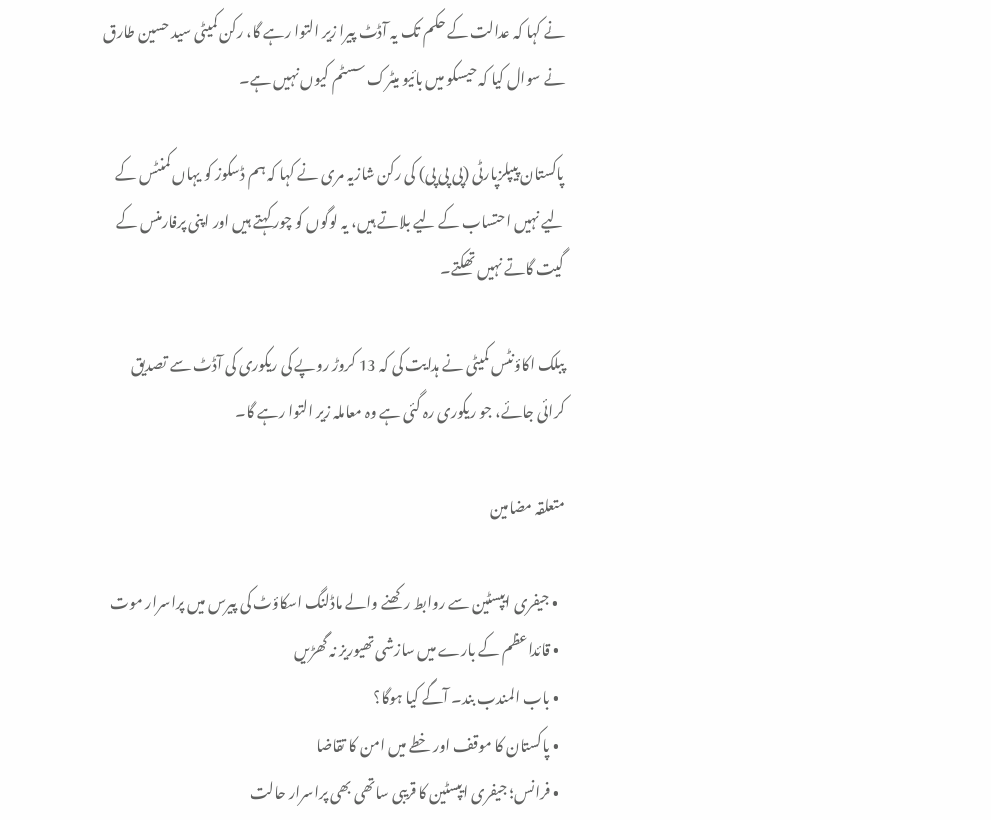نے کہا کہ عدالت کے حکم تک یہ آڈٹ پیرا زیر التوا رہے گا، رکن کمیٹی سید حسین طارق نے سوال کیا کہ حیسکو میں بائیو میٹرک سسٹم کیوں نہیں ہے۔

پاکستان پیپلزپارٹی (پی پی پی) کی رکن شازیہ مری نے کہا کہ ہم ڈسکوز کو یہاں کمنٹس کے لیے نہیں احتساب کے لیے بلاتے ہیں، یہ لوگوں کو چور کہتے ہیں اور اپنی پرفارمنس کے گیت گاتے نہیں تھکتے۔

پبلک اکاؤنٹس کمیٹی نے ہدایت کی کہ 13 کروڑ روپے کی ریکوری کی آڈٹ سے تصدیق کرائی جائے، جو ریکوری رہ گئی ہے وہ معاملہ زیر التوا رہے گا۔

متعلقہ مضامین

  • جیفری ایپسٹین سے روابط رکھنے والے ماڈلنگ اسکاؤٹ کی پیرس میں پراسرار موت
  • قائداعظم کے بارے میں سازشی تھیوریز نہ گھڑیں
  • باب المندب بند۔ آگے کیا ہوگا؟
  • پاکستان کا موقف اور خطے میں امن کا تقاضا
  • فرانس؛ جیفری ایپسٹین کا قریبی ساتھی بھی پراسرار حالت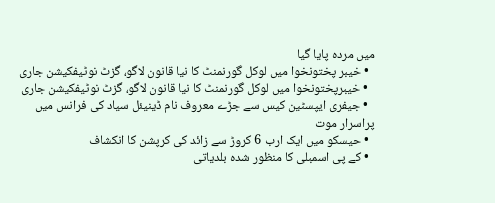میں مردہ پایا گیا
  • خیبر پختونخوا میں لوکل گورنمنٹ کا نیا قانون لاگو، گزٹ نوٹیفکیشن جاری
  • خیبرپختونخوا میں لوکل گورنمنٹ کا نیا قانون لاگو، گزٹ نوٹیفکیشن جاری
  • جیفری ایپسٹین کیس سے جڑے معروف نام ڈینیئل سیاد کی فرانس میں پراسرار موت
  • حیسکو میں ایک ارب 6 کروڑ سے زائد کی کرپشن کا انکشاف
  • کے پی اسمبلی کا منظور شدہ بلدیاتی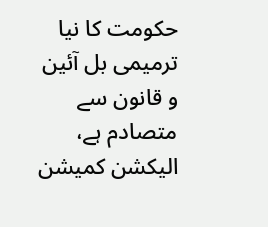حکومت کا نیا ترمیمی بل آئین و قانون سے متصادم ہے، الیکشن کمیشن